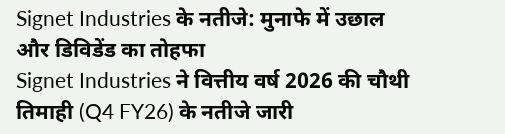Signet Industries के नतीजे: मुनाफे में उछाल और डिविडेंड का तोहफा
Signet Industries ने वित्तीय वर्ष 2026 की चौथी तिमाही (Q4 FY26) के नतीजे जारी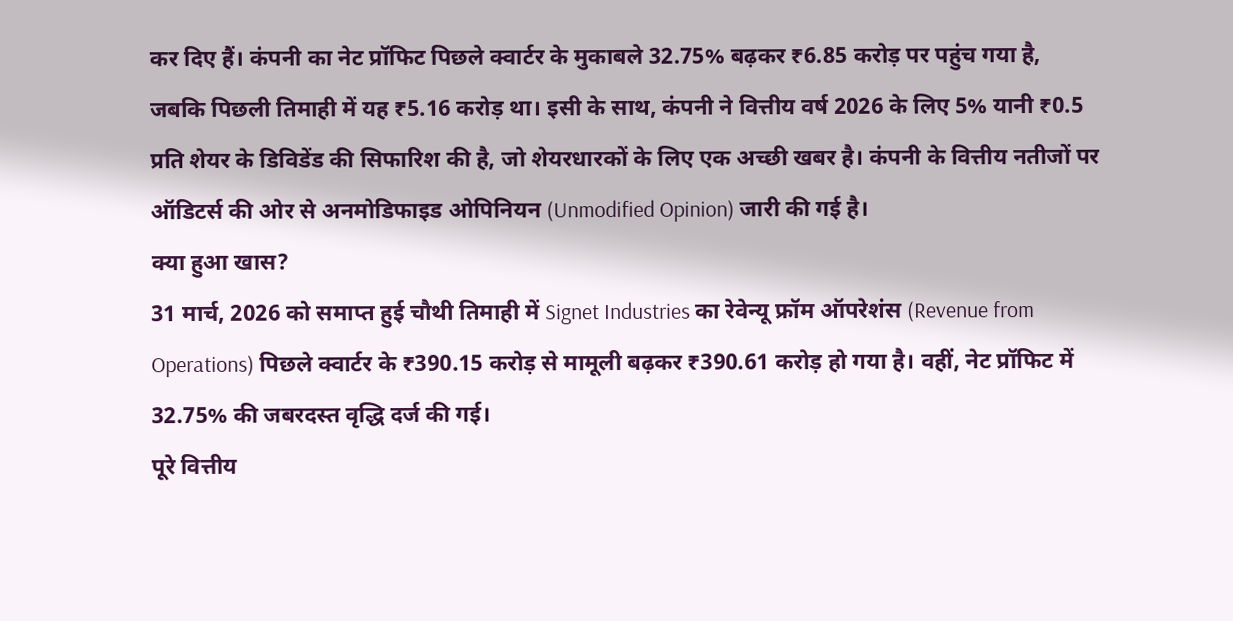कर दिए हैं। कंपनी का नेट प्रॉफिट पिछले क्वार्टर के मुकाबले 32.75% बढ़कर ₹6.85 करोड़ पर पहुंच गया है, जबकि पिछली तिमाही में यह ₹5.16 करोड़ था। इसी के साथ, कंपनी ने वित्तीय वर्ष 2026 के लिए 5% यानी ₹0.5 प्रति शेयर के डिविडेंड की सिफारिश की है, जो शेयरधारकों के लिए एक अच्छी खबर है। कंपनी के वित्तीय नतीजों पर ऑडिटर्स की ओर से अनमोडिफाइड ओपिनियन (Unmodified Opinion) जारी की गई है।
क्या हुआ खास?
31 मार्च, 2026 को समाप्त हुई चौथी तिमाही में Signet Industries का रेवेन्यू फ्रॉम ऑपरेशंस (Revenue from Operations) पिछले क्वार्टर के ₹390.15 करोड़ से मामूली बढ़कर ₹390.61 करोड़ हो गया है। वहीं, नेट प्रॉफिट में 32.75% की जबरदस्त वृद्धि दर्ज की गई।
पूरे वित्तीय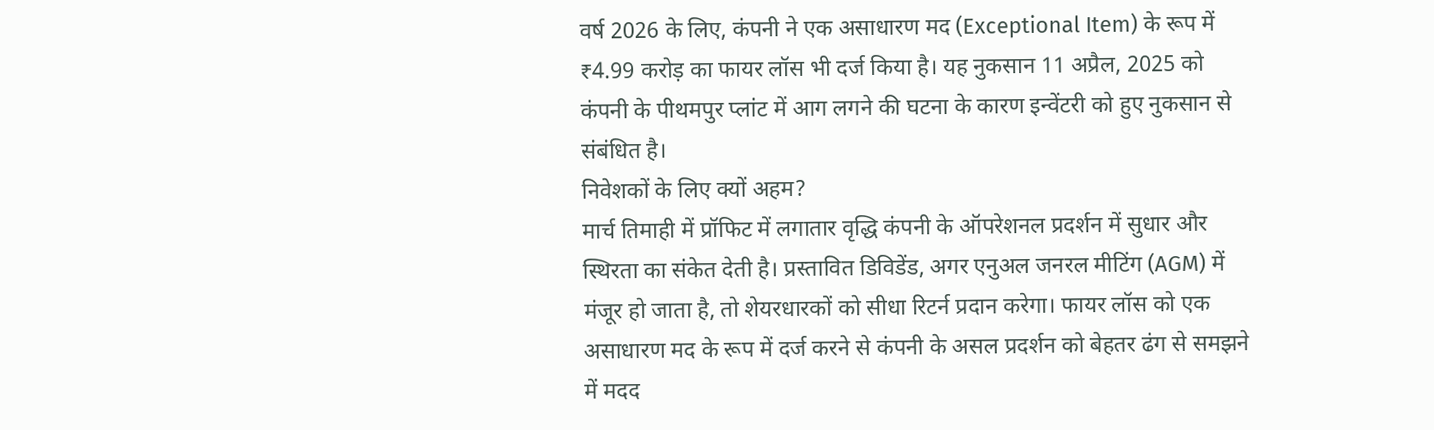वर्ष 2026 के लिए, कंपनी ने एक असाधारण मद (Exceptional Item) के रूप में ₹4.99 करोड़ का फायर लॉस भी दर्ज किया है। यह नुकसान 11 अप्रैल, 2025 को कंपनी के पीथमपुर प्लांट में आग लगने की घटना के कारण इन्वेंटरी को हुए नुकसान से संबंधित है।
निवेशकों के लिए क्यों अहम?
मार्च तिमाही में प्रॉफिट में लगातार वृद्धि कंपनी के ऑपरेशनल प्रदर्शन में सुधार और स्थिरता का संकेत देती है। प्रस्तावित डिविडेंड, अगर एनुअल जनरल मीटिंग (AGM) में मंजूर हो जाता है, तो शेयरधारकों को सीधा रिटर्न प्रदान करेगा। फायर लॉस को एक असाधारण मद के रूप में दर्ज करने से कंपनी के असल प्रदर्शन को बेहतर ढंग से समझने में मदद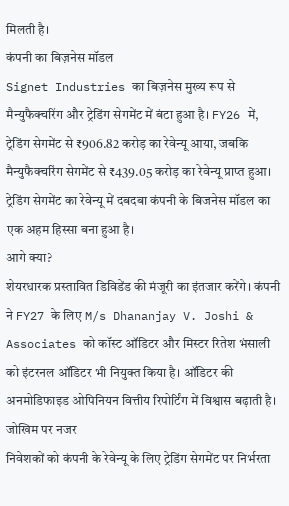मिलती है।
कंपनी का बिज़नेस मॉडल
Signet Industries का बिज़नेस मुख्य रूप से मैन्युफैक्चरिंग और ट्रेडिंग सेगमेंट में बंटा हुआ है। FY26 में, ट्रेडिंग सेगमेंट से ₹906.82 करोड़ का रेवेन्यू आया, जबकि मैन्युफैक्चरिंग सेगमेंट से ₹439.05 करोड़ का रेवेन्यू प्राप्त हुआ। ट्रेडिंग सेगमेंट का रेवेन्यू में दबदबा कंपनी के बिजनेस मॉडल का एक अहम हिस्सा बना हुआ है।
आगे क्या?
शेयरधारक प्रस्तावित डिविडेंड की मंजूरी का इंतजार करेंगे। कंपनी ने FY27 के लिए M/s Dhananjay V. Joshi & Associates को कॉस्ट ऑडिटर और मिस्टर रितेश भंसाली को इंटरनल ऑडिटर भी नियुक्त किया है। ऑडिटर की अनमोडिफाइड ओपिनियन वित्तीय रिपोर्टिंग में विश्वास बढ़ाती है।
जोखिम पर नजर
निवेशकों को कंपनी के रेवेन्यू के लिए ट्रेडिंग सेगमेंट पर निर्भरता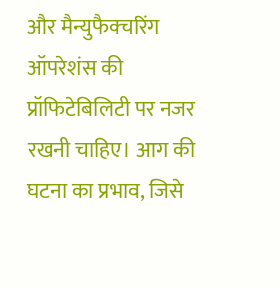और मैन्युफैक्चरिंग ऑपरेशंस की प्रॉफिटेबिलिटी पर नजर रखनी चाहिए। आग की घटना का प्रभाव, जिसे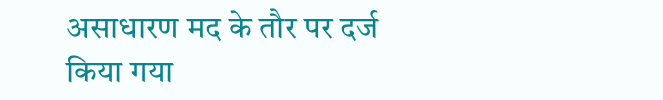असाधारण मद के तौर पर दर्ज किया गया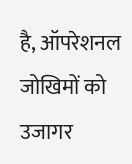है, ऑपरेशनल जोखिमों को उजागर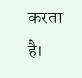करता है।